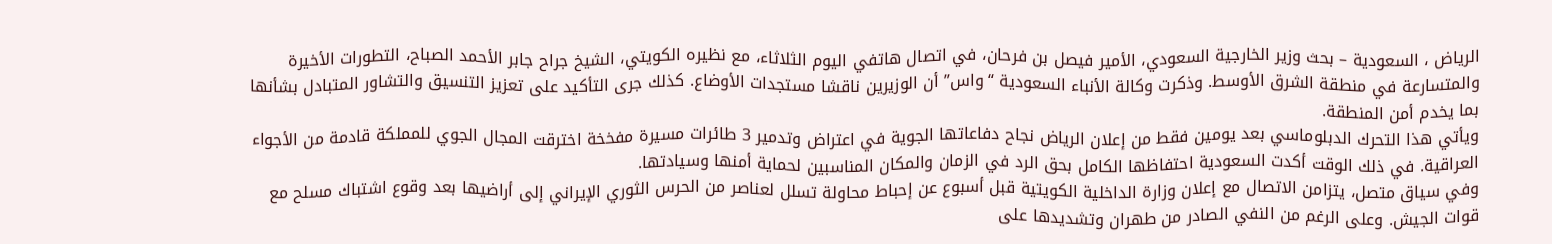الرياض ، السعودية – بحث وزير الخارجية السعودي، الأمير فيصل بن فرحان، في اتصال هاتفي اليوم الثلاثاء، مع نظيره الكويتي، الشيخ جراح جابر الأحمد الصباح، التطورات الأخيرة والمتسارعة في منطقة الشرق الأوسط. وذكرت وكالة الأنباء السعودية “واس” أن الوزيرين ناقشا مستجدات الأوضاع. كذلك جرى التأكيد على تعزيز التنسيق والتشاور المتبادل بشأنها بما يخدم أمن المنطقة.
ويأتي هذا التحرك الدبلوماسي بعد يومين فقط من إعلان الرياض نجاح دفاعاتها الجوية في اعتراض وتدمير 3 طائرات مسيرة مفخخة اخترقت المجال الجوي للمملكة قادمة من الأجواء العراقية. في ذلك الوقت أكدت السعودية احتفاظها الكامل بحق الرد في الزمان والمكان المناسبين لحماية أمنها وسيادتها.
وفي سياق متصل، يتزامن الاتصال مع إعلان وزارة الداخلية الكويتية قبل أسبوع عن إحباط محاولة تسلل لعناصر من الحرس الثوري الإيراني إلى أراضيها بعد وقوع اشتباك مسلح مع قوات الجيش. وعلى الرغم من النفي الصادر من طهران وتشديدها على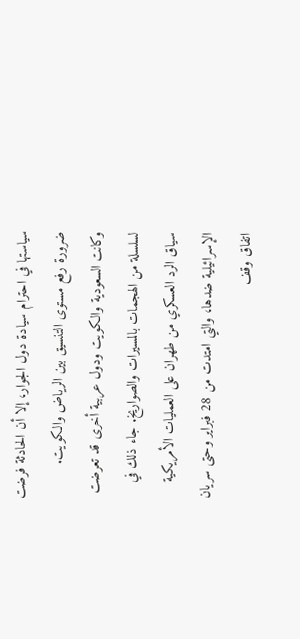سياستها في احترام سيادة دول الجوار، إلا أن الحادثة فرضت ضرورة رفع مستوى التنسيق بين الرياض والكويت.
وكانت السعودية والكويت ودول عربية أخرى قد تعرضت لسلسلة من الهجمات بالمسيرات والصواريخ. جاء ذلك في سياق الرد العسكري من طهران على العمليات الأمريكية الإسرائيلية ضدها، والتي امتدت من 28 فبراير وحتى سريان اتفاق وقف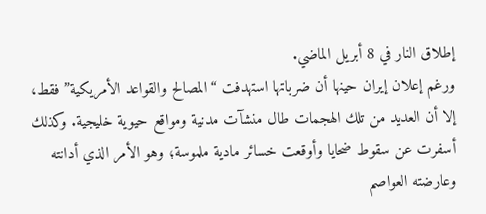إطلاق النار في 8 أبريل الماضي.
ورغم إعلان إيران حينها أن ضرباتها استهدفت “المصالح والقواعد الأمريكية” فقط، إلا أن العديد من تلك الهجمات طال منشآت مدنية ومواقع حيوية خليجية. وكذلك أسفرت عن سقوط ضحايا وأوقعت خسائر مادية ملموسة؛ وهو الأمر الذي أدانته وعارضته العواصم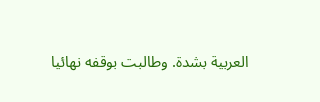العربية بشدة. وطالبت بوقفه نهائيا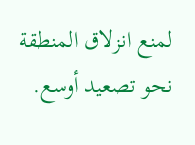لمنع انزلاق المنطقة نحو تصعيد أوسع.